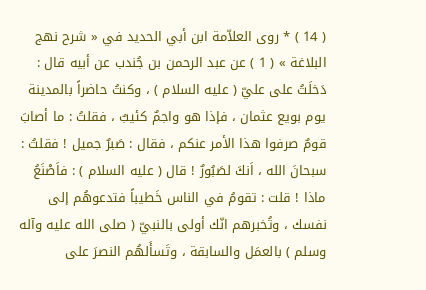( 14 ) * روى العلاّمة ابن أبي الحديد في « شرح نهج البلاغة » ( 1 ) عن عبد الرحمن بن جُندب عن أبيه قال : دَخلَتُ على عليّ ( عليه السلام ) ، وكنتُ حاضراً بالمدينة يوم بويع عثمان ، فإذا هو واجمٌ كئيبٌ ، فقلتُ : ما أصابَ قومٌ صرفوا هذا الأمر عنكم ، فقال : صَبرٌ جميل ! فقلتُ : سبحانَ الله ، اَنكَ لصَبُورٌ ! قال ( عليه السلام ) : فاَصْنَعُ ماذا ! قلت : تقومُ في الناس خَطيباً فتدعوهُم إلى نفسك ، وتُخبرهم انّك أولى بالنبيّ ( صلى الله عليه وآله وسلم ) بالعمَل والسابقة ، وتَسأَلهُم النصرَ على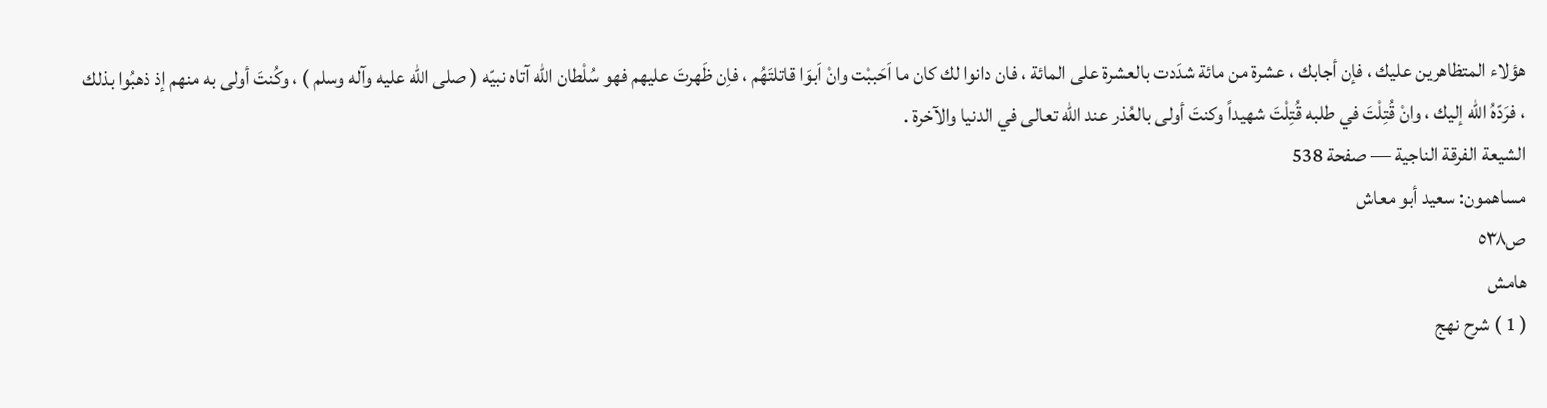هؤلاء المتظاهرين عليك ، فإن أجابك ، عشرة من مائة شدَدت بالعشرة على المائة ، فان دانوا لك كان ما اَحَببْت وانْ اَبوَا قاتلتَهُم ، فاِن ظَهرتَ عليهم فهو سُلْطان الله آتاه نبيّه ( صلى الله عليه وآله وسلم ) ، وكُنتَ أولى به منهم إذ ذهبُوا بذلك ، فرَدّهُ الله إليك ، وانْ قُتِلْتَ في طلبه قُتِلْتَ شهيداً وكنتَ أولى بالعُذر عند الله تعالى في الدنيا والآخرة .
الشيعة الفرقة الناجية — صفحة 538
مساهمون: سعيد أبو معاش
ص٥٣٨
هامش
( 1 ) شرح نهج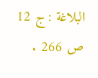البلاغة : ج 12 ص 266 .